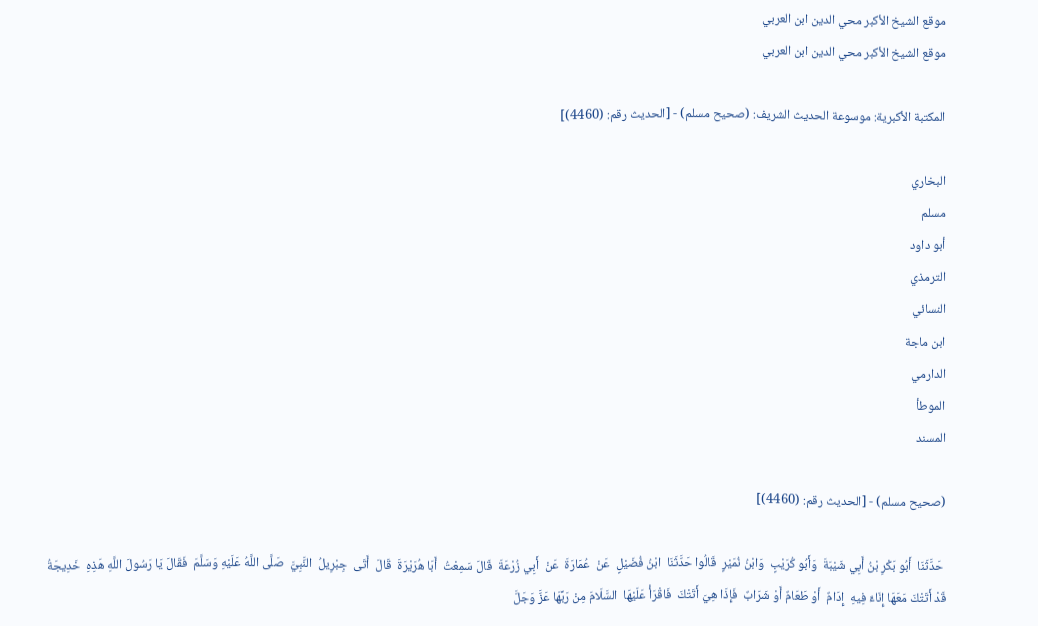موقع الشيخ الأكبر محي الدين ابن العربي
موقع الشيخ الأكبر محي الدين ابن العربي

المكتبة الأكبرية: موسوعة الحديث الشريف: (صحيح مسلم) - [الحديث رقم: (4460)]

البخاري
مسلم
أبو داود
الترمذي
النسائي
ابن ماجة
الدارمي
الموطأ
المسند

(صحيح مسلم) - [الحديث رقم: (4460)]

 حَدَّثَنَا  أَبُو بَكْرِ بْنُ أَبِي شَيْبَةَ  وَأَبُو كُرَيْبٍ  وَابْنُ نُمَيْرٍ  قَالُوا حَدَّثَنَا  ابْنُ فُضَيْلٍ  عَنْ  عُمَارَةَ  عَنْ  أَبِي زُرْعَةَ  قَالَ سَمِعْتُ  أَبَا هُرَيْرَةَ  قَالَ  أَتَى  جِبْرِيلُ  النَّبِيَّ  صَلَّى اللَّهُ عَلَيْهِ وَسَلَّمَ  فَقَالَ يَا رَسُولَ اللَّهِ هَذِهِ  خَدِيجَةُ  قَدْ أَتَتْكَ مَعَهَا إِنَاءٌ فِيهِ  إِدَامٌ  أَوْ طَعَامٌ أَوْ شَرَابٌ  فَإِذَا هِيَ أَتَتْكَ  فَاقْرَأْ عَلَيْهَا  السَّلَامَ مِنْ رَبِّهَا عَزَّ وَجَلَّ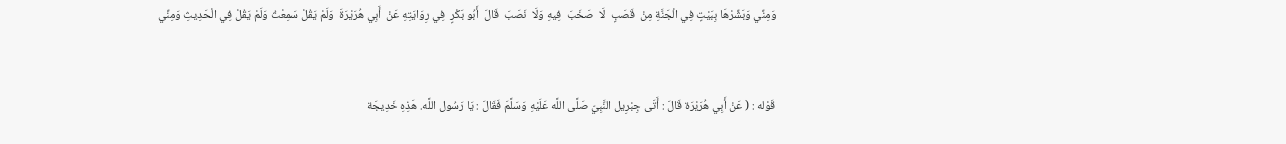وَمِنِّي وَبَشِّرْهَا بِبَيْتٍ فِي الْجَنَّةِ مِنْ  قَصَبٍ  لَا  صَخَبَ  فِيهِ وَلَا  نَصَبَ  قَالَ  أَبُو بَكْرٍ  فِي رِوَايَتِهِ عَنْ  أَبِي هُرَيْرَةَ  وَلَمْ يَقُلْ سَمِعْتُ وَلَمْ يَقُلْ فِي الْحَدِيثِ وَمِنِّي


قَوْله : ( عَنْ أَبِي هُرَيْرَة قَالَ : أَتَى جِبْرِيل النَّبِيّ صَلَّى اللَّه عَلَيْهِ وَسَلَّمَ فَقَالَ : يَا رَسُول اللَّه. هَذِهِ خَدِيجَة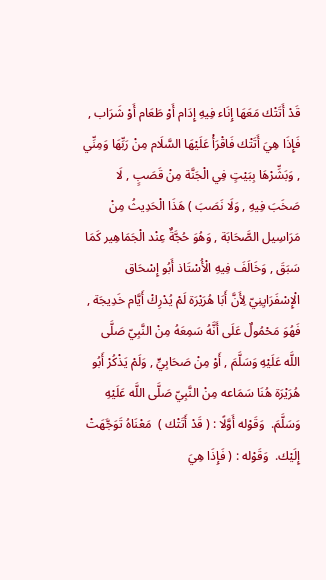قَدْ أَتَتْك مَعَهَا إِنَاء فِيهِ إِدَام أَوْ طَعَام أَوْ شَرَاب , فَإِذَا هِيَ أَتَتْك فَاقْرَأْ عَلَيْهَا السَّلَام مِنْ رَبِّهَا وَمِنِّي , وَبَشِّرْهَا بِبَيْتٍ فِي الْجَنَّة مِنْ قَصَبٍ , لَا صَخَبَ فِيهِ , وَلَا نَصَبَ ) هَذَا الْحَدِيثُ مِنْ مَرَاسِيل الصَّحَابَة , وَهُوَ حُجَّةٌ عِنْد الْجَمَاهِير كَمَا سَبَقَ , وَخَالَفَ فِيهِ الْأُسْتَاذ أَبُو إِسْحَاق الْإِسْفَرَايِنِيّ لِأَنَّ أَبَا هُرَيْرَة لَمْ يُدْرِكْ أَيَّام خَدِيجَة , فَهُوَ مَحْمُولٌ عَلَى أَنَّهُ سَمِعَهُ مِنْ النَّبِيّ صَلَّى اللَّه عَلَيْهِ وَسَلَّمَ , أَوْ مِنْ صَحَابِيٍّ , وَلَمْ يَذْكُرْ أَبُو هُرَيْرَة هُنَا سَمَاعه مِنْ النَّبِيّ صَلَّى اللَّه عَلَيْهِ وَسَلَّمَ.  وَقَوْله أَوَّلًا : ( قَدْ أَتَتْك )  مَعْنَاهُ تَوَجَّهَتْ إِلَيْك.  وَقَوْله : ( فَإِذَا هِيَ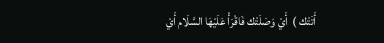أَتَتْك )  أَيْ وَصَلَتْك فَاقْرَأْ عَلَيْهَا السَّلَام أَيْ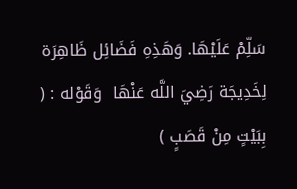سَلِّمْ عَلَيْهَا. وَهَذِهِ فَضَائِل ظَاهِرَة لِخَدِيجَة رَضِيَ اللَّه عَنْهَا  وَقَوْله : ( بِبَيْتٍ مِنْ قَصَبٍ )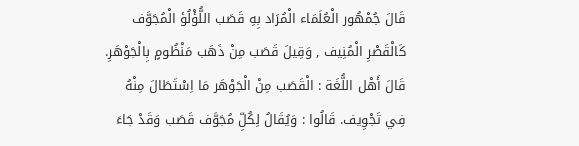قَالَ جُمْهُور الْعُلَمَاء الْمُرَاد بِهِ قَصَب اللُّؤْلُؤ الْمُجَوَّف كَالْقَصْرِ الْمُنِيف , وَقِيلَ قَصَب مِنْ ذَهَب مَنْظُومٍ بِالْجَوْهَرِ. قَالَ أَهْل اللُّغَة : الْقَصَب مِنْ الْجَوْهَر مَا اِسْتَطَالَ مِنْهُ فِي تَجْوِيف. قَالُوا : وَيُقَالُ لِكُلِّ مُجَوَّف قَصَب وَقَدْ جَاءَ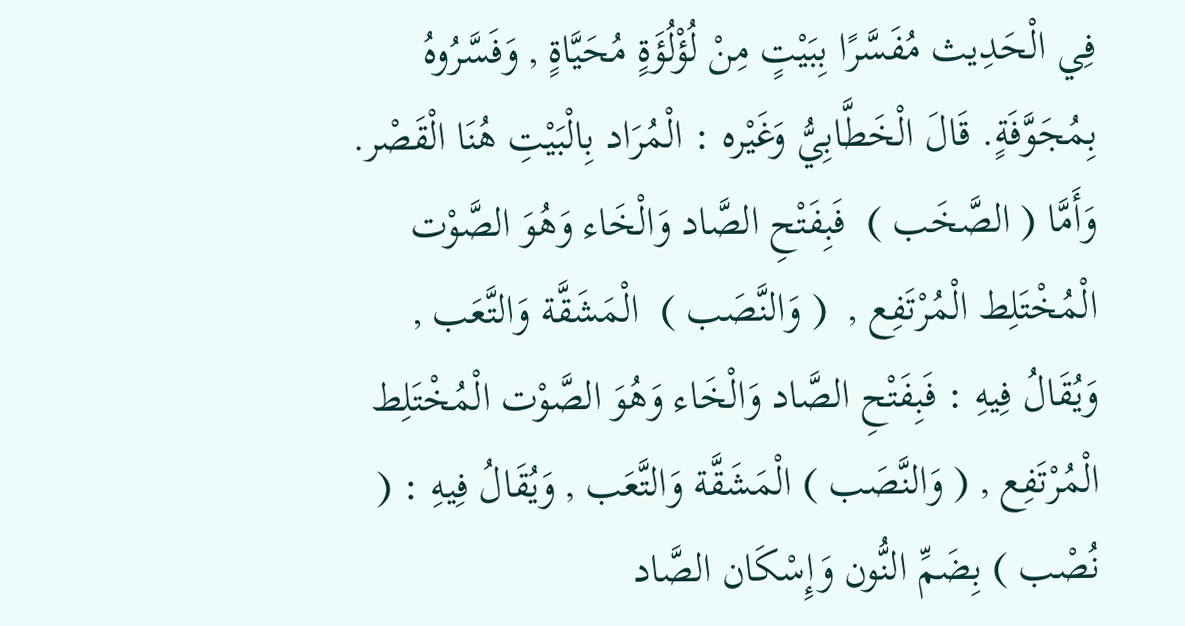فِي الْحَدِيث مُفَسَّرًا بِبَيْتٍ مِنْ لُؤْلُؤَةٍ مُحَيَّاةٍ , وَفَسَّرُوهُ بِمُجَوَّفَةٍ. قَالَ الْخَطَّابِيُّ وَغَيْره : الْمُرَاد بِالْبَيْتِ هُنَا الْقَصْر.  وَأَمَّا ( الصَّخَب )  فَبِفَتْحِ الصَّاد وَالْخَاء وَهُوَ الصَّوْت الْمُخْتَلِط الْمُرْتَفِع ,  ( وَالنَّصَب )  الْمَشَقَّة وَالتَّعَب , وَيُقَالُ فِيهِ : فَبِفَتْحِ الصَّاد وَالْخَاء وَهُوَ الصَّوْت الْمُخْتَلِط الْمُرْتَفِع , ( وَالنَّصَب ) الْمَشَقَّة وَالتَّعَب , وَيُقَالُ فِيهِ : ( نُصْب ) بِضَمِّ النُّون وَإِسْكَان الصَّاد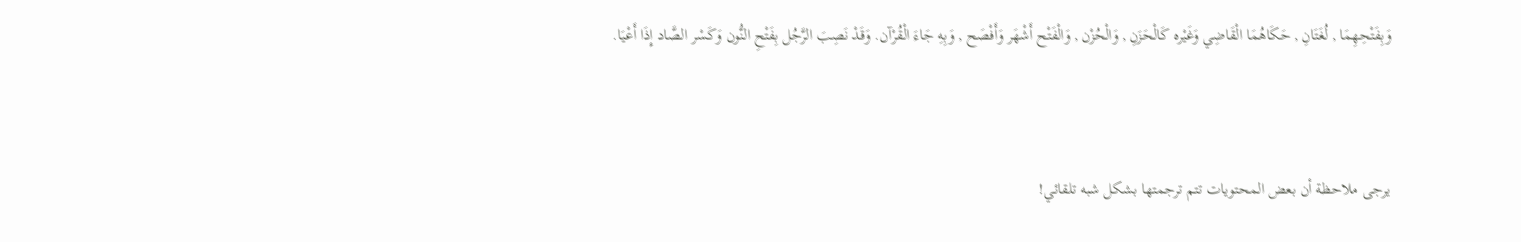وَبِفَتْحِهِمَا , لُغَتَانِ , حَكَاهُمَا الْقَاضِي وَغَيْره كَالْحَزَنِ , وَالْحُزْن , وَالْفَتْح أَشْهَر وَأَفْصَح , وَبِهِ جَاءَ الْقُرْآن. وَقَدْ نَصِبَ الرَّجُل بِفَتْحِ النُّون وَكَسْر الصَّاد إِذَا أَعْيَا.



يرجى ملاحظة أن بعض المحتويات تتم ترجمتها بشكل شبه تلقائي!